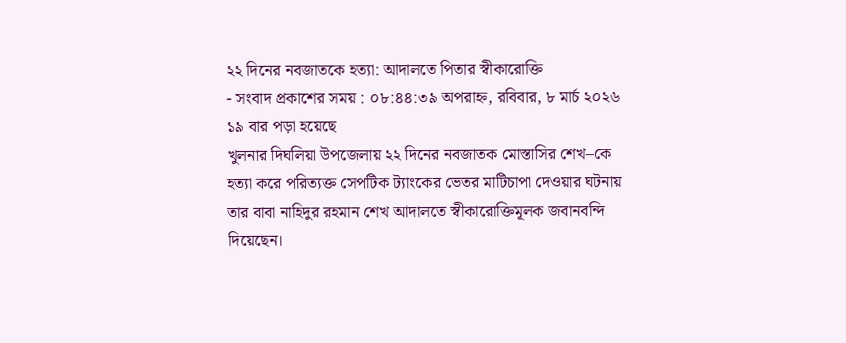২২ দিনের নবজাতকে হত্যা: আদালতে পিতার স্বীকারোক্তি
- সংবাদ প্রকাশের সময় : ০৮:৪৪:৩৯ অপরাহ্ন, রবিবার, ৮ মার্চ ২০২৬ ১৯ বার পড়া হয়েছে
খুলনার দিঘলিয়া উপজেলায় ২২ দিনের নবজাতক মোস্তাসির শেখ–কে হত্যা করে পরিত্যক্ত সেপটিক ট্যাংকের ভেতর মাটিচাপা দেওয়ার ঘটনায় তার বাবা নাহিদুর রহমান শেখ আদালতে স্বীকারোক্তিমূলক জবানবন্দি দিয়েছেন।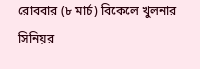রোববার (৮ মার্চ) বিকেলে খুলনার সিনিয়র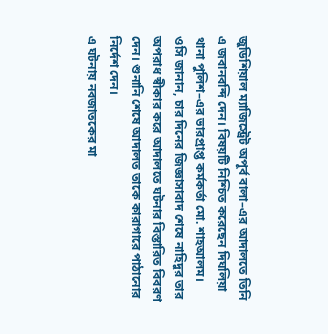জুডিশিয়াল ম্যাজিস্ট্রেট অপূর্ব বালা–এর আদালতে তিনি এ জবানবন্দি দেন। বিষয়টি নিশ্চিত করেছেন দিঘলিয়া থানা পুলিশ–এর ভারপ্রাপ্ত কর্মকর্তা মো. শাহআলম।
ওসি জানান, চার দিনের জিজ্ঞাসাবাদ শেষে নাহিদুর তার অপরাধ স্বীকার করে আদালতে ঘটনার বিস্তারিত বিবরণ দেন। শুনানি শেষে আদালত তাকে কারাগারে পাঠানোর নির্দেশ দেন।
এ ঘটনায় নবজাতকের মা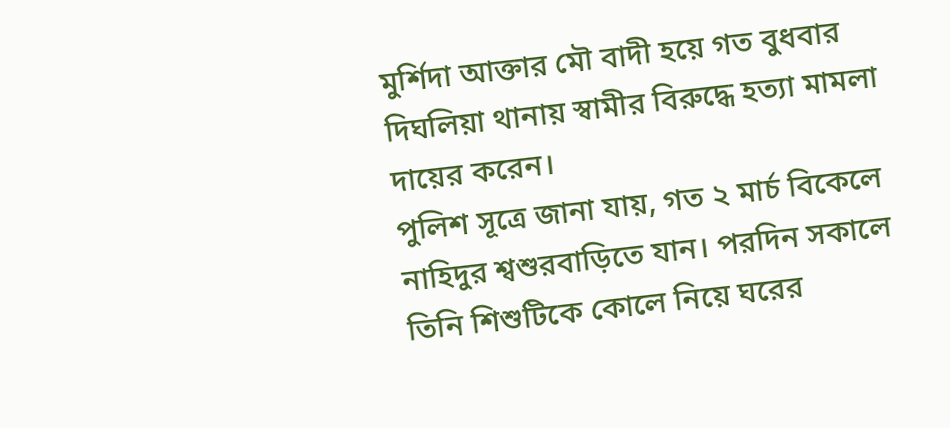মুর্শিদা আক্তার মৌ বাদী হয়ে গত বুধবার দিঘলিয়া থানায় স্বামীর বিরুদ্ধে হত্যা মামলা দায়ের করেন।
পুলিশ সূত্রে জানা যায়, গত ২ মার্চ বিকেলে নাহিদুর শ্বশুরবাড়িতে যান। পরদিন সকালে তিনি শিশুটিকে কোলে নিয়ে ঘরের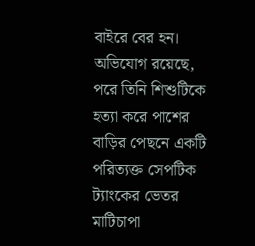বাইরে বের হন। অভিযোগ রয়েছে, পরে তিনি শিশুটিকে হত্যা করে পাশের বাড়ির পেছনে একটি পরিত্যক্ত সেপটিক ট্যাংকের ভেতর মাটিচাপা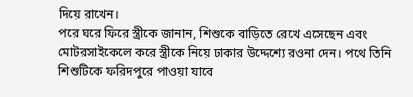দিয়ে রাখেন।
পরে ঘরে ফিরে স্ত্রীকে জানান, শিশুকে বাড়িতে রেখে এসেছেন এবং মোটরসাইকেলে করে স্ত্রীকে নিয়ে ঢাকার উদ্দেশ্যে রওনা দেন। পথে তিনি শিশুটিকে ফরিদপুরে পাওয়া যাবে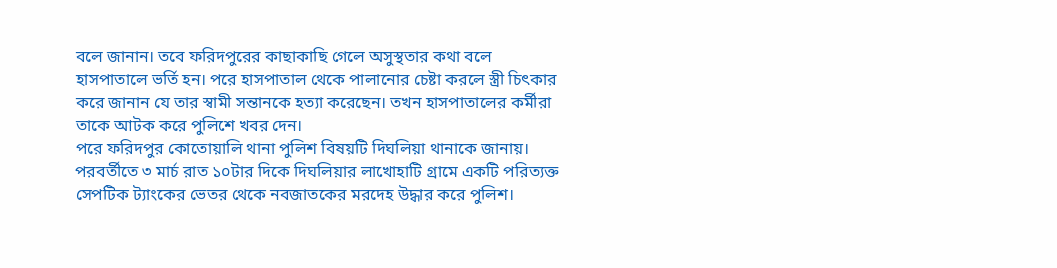বলে জানান। তবে ফরিদপুরের কাছাকাছি গেলে অসুস্থতার কথা বলে হাসপাতালে ভর্তি হন। পরে হাসপাতাল থেকে পালানোর চেষ্টা করলে স্ত্রী চিৎকার করে জানান যে তার স্বামী সন্তানকে হত্যা করেছেন। তখন হাসপাতালের কর্মীরা তাকে আটক করে পুলিশে খবর দেন।
পরে ফরিদপুর কোতোয়ালি থানা পুলিশ বিষয়টি দিঘলিয়া থানাকে জানায়। পরবর্তীতে ৩ মার্চ রাত ১০টার দিকে দিঘলিয়ার লাখোহাটি গ্রামে একটি পরিত্যক্ত সেপটিক ট্যাংকের ভেতর থেকে নবজাতকের মরদেহ উদ্ধার করে পুলিশ।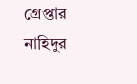গ্রেপ্তার নাহিদুর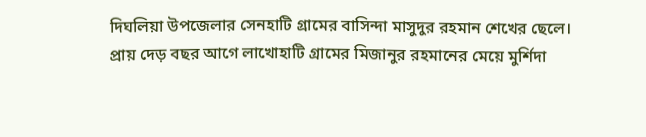দিঘলিয়া উপজেলার সেনহাটি গ্রামের বাসিন্দা মাসুদুর রহমান শেখের ছেলে। প্রায় দেড় বছর আগে লাখোহাটি গ্রামের মিজানুর রহমানের মেয়ে মুর্শিদা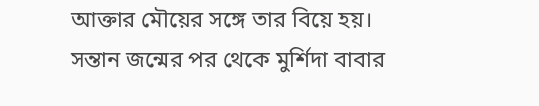আক্তার মৌয়ের সঙ্গে তার বিয়ে হয়। সন্তান জন্মের পর থেকে মুর্শিদা বাবার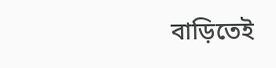বাড়িতেই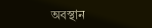অবস্থান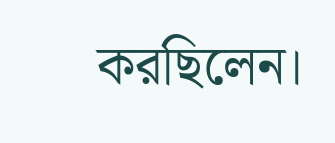করছিলেন।